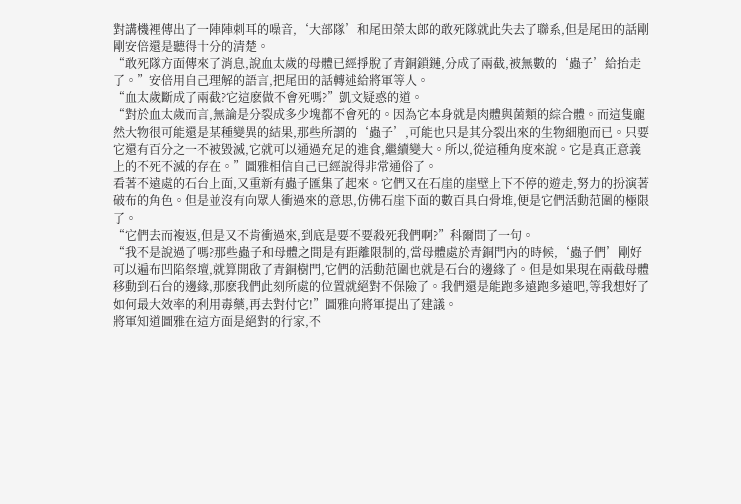對講機裡傳出了一陣陣刺耳的噪音,‘大部隊’和尾田榮太郎的敢死隊就此失去了聯系,但是尾田的話剛剛安倍還是聽得十分的清楚。
“敢死隊方面傳來了消息,說血太歲的母體已經掙脫了青銅鎖鏈,分成了兩截,被無數的‘蟲子’給抬走了。”安倍用自己理解的語言,把尾田的話轉述給將軍等人。
“血太歲斷成了兩截?它這麽做不會死嗎?”凱文疑惑的道。
“對於血太歲而言,無論是分裂成多少塊都不會死的。因為它本身就是肉體與菌類的綜合體。而這隻龐然大物很可能還是某種變異的結果,那些所謂的‘蟲子’,可能也只是其分裂出來的生物細胞而已。只要它還有百分之一不被毀滅,它就可以通過充足的進食,繼續變大。所以,從這種角度來說。它是真正意義上的不死不滅的存在。”圖雅相信自己已經說得非常通俗了。
看著不遠處的石台上面,又重新有蟲子匯集了起來。它們又在石崖的崖壁上下不停的遊走,努力的扮演著破布的角色。但是並沒有向眾人衝過來的意思,仿佛石崖下面的數百具白骨堆,便是它們活動范圍的極限了。
“它們去而複返,但是又不肯衝過來,到底是要不要殺死我們啊?”科爾問了一句。
“我不是說過了嗎?那些蟲子和母體之間是有距離限制的,當母體處於青銅門內的時候,‘蟲子們’剛好可以遍布凹陷祭壇,就算開啟了青銅樹門,它們的活動范圍也就是石台的邊緣了。但是如果現在兩截母體移動到石台的邊緣,那麽我們此刻所處的位置就絕對不保險了。我們還是能跑多遠跑多遠吧,等我想好了如何最大效率的利用毒藥,再去對付它!”圖雅向將軍提出了建議。
將軍知道圖雅在這方面是絕對的行家,不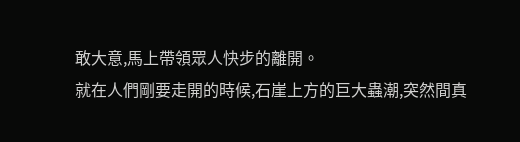敢大意,馬上帶領眾人快步的離開。
就在人們剛要走開的時候,石崖上方的巨大蟲潮,突然間真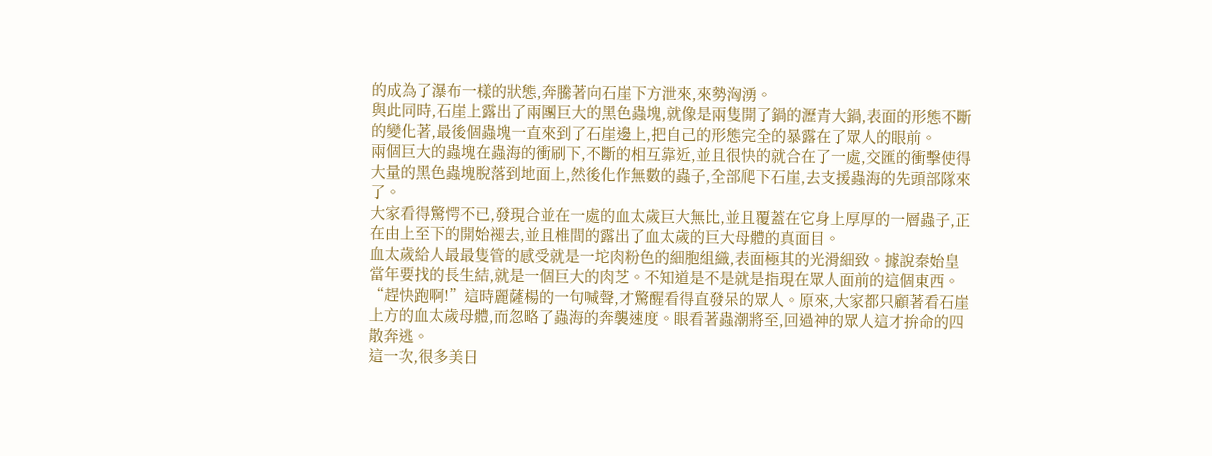的成為了瀑布一樣的狀態,奔騰著向石崖下方泄來,來勢洶湧。
與此同時,石崖上露出了兩團巨大的黑色蟲塊,就像是兩隻開了鍋的瀝青大鍋,表面的形態不斷的變化著,最後個蟲塊一直來到了石崖邊上,把自己的形態完全的暴露在了眾人的眼前。
兩個巨大的蟲塊在蟲海的衝刷下,不斷的相互靠近,並且很快的就合在了一處,交匯的衝擊使得大量的黑色蟲塊脫落到地面上,然後化作無數的蟲子,全部爬下石崖,去支援蟲海的先頭部隊來了。
大家看得驚愕不已,發現合並在一處的血太歲巨大無比,並且覆蓋在它身上厚厚的一層蟲子,正在由上至下的開始褪去,並且椎間的露出了血太歲的巨大母體的真面目。
血太歲給人最最隻管的感受就是一坨肉粉色的細胞組織,表面極其的光滑細致。據說秦始皇當年要找的長生結,就是一個巨大的肉芝。不知道是不是就是指現在眾人面前的這個東西。
“趕快跑啊!”這時麗薩楊的一句喊聲,才驚醒看得直發呆的眾人。原來,大家都只顧著看石崖上方的血太歲母體,而忽略了蟲海的奔襲速度。眼看著蟲潮將至,回過神的眾人這才拚命的四散奔逃。
這一次,很多美日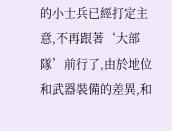的小士兵已經打定主意,不再跟著‘大部隊’前行了,由於地位和武器裝備的差異,和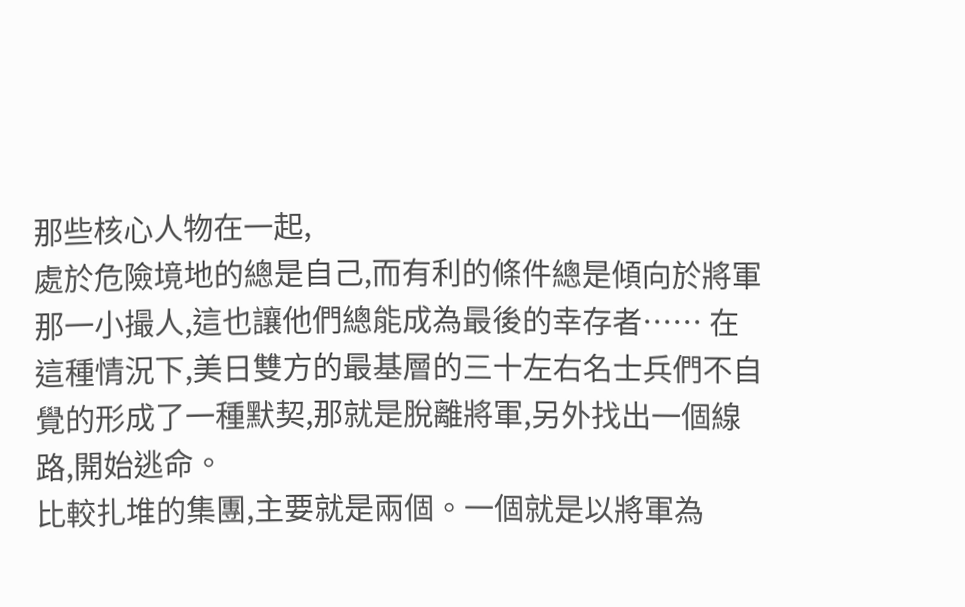那些核心人物在一起,
處於危險境地的總是自己,而有利的條件總是傾向於將軍那一小撮人,這也讓他們總能成為最後的幸存者…… 在這種情況下,美日雙方的最基層的三十左右名士兵們不自覺的形成了一種默契,那就是脫離將軍,另外找出一個線路,開始逃命。
比較扎堆的集團,主要就是兩個。一個就是以將軍為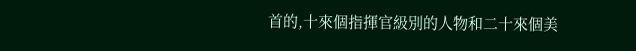首的,十來個指揮官級別的人物和二十來個美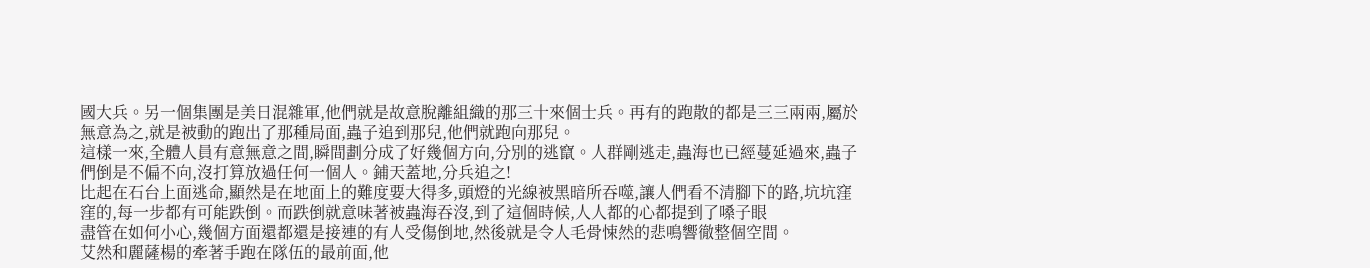國大兵。另一個集團是美日混雜軍,他們就是故意脫離組織的那三十來個士兵。再有的跑散的都是三三兩兩,屬於無意為之,就是被動的跑出了那種局面,蟲子追到那兒,他們就跑向那兒。
這樣一來,全體人員有意無意之間,瞬間劃分成了好幾個方向,分別的逃竄。人群剛逃走,蟲海也已經蔓延過來,蟲子們倒是不偏不向,沒打算放過任何一個人。鋪天蓋地,分兵追之!
比起在石台上面逃命,顯然是在地面上的難度要大得多,頭燈的光線被黑暗所吞噬,讓人們看不清腳下的路,坑坑窪窪的,每一步都有可能跌倒。而跌倒就意味著被蟲海吞沒,到了這個時候,人人都的心都提到了嗓子眼
盡管在如何小心,幾個方面還都還是接連的有人受傷倒地,然後就是令人毛骨悚然的悲鳴響徹整個空間。
艾然和麗薩楊的牽著手跑在隊伍的最前面,他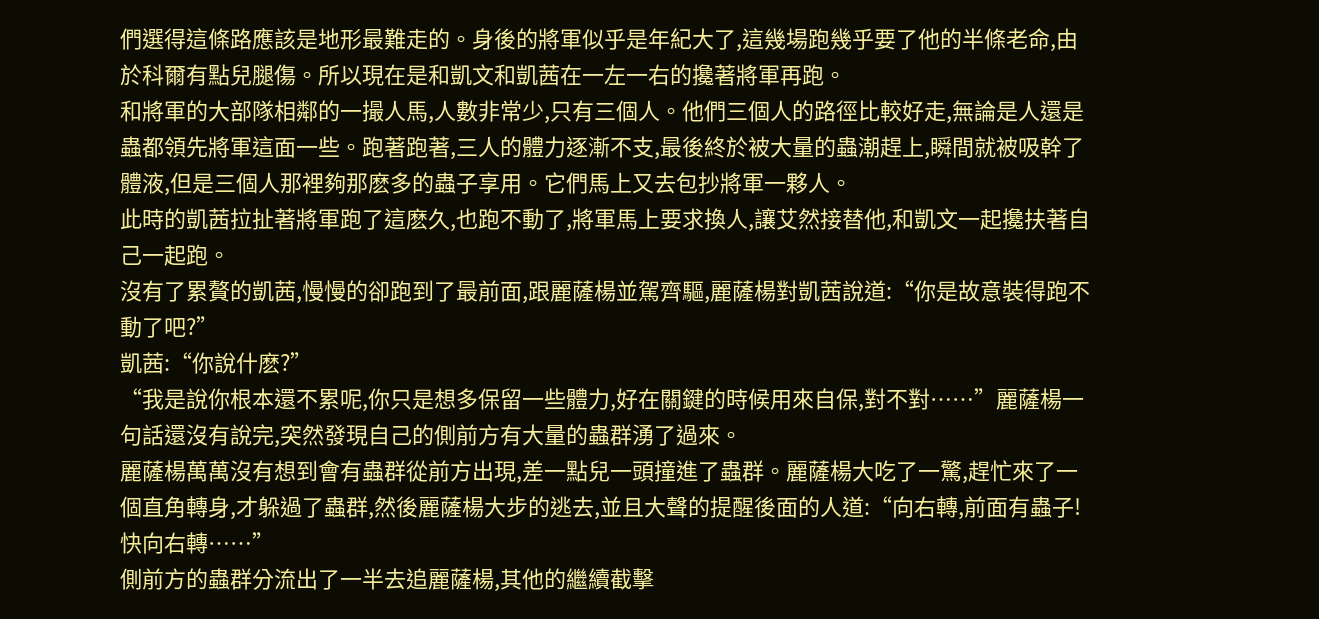們選得這條路應該是地形最難走的。身後的將軍似乎是年紀大了,這幾場跑幾乎要了他的半條老命,由於科爾有點兒腿傷。所以現在是和凱文和凱茜在一左一右的攙著將軍再跑。
和將軍的大部隊相鄰的一撮人馬,人數非常少,只有三個人。他們三個人的路徑比較好走,無論是人還是蟲都領先將軍這面一些。跑著跑著,三人的體力逐漸不支,最後終於被大量的蟲潮趕上,瞬間就被吸幹了體液,但是三個人那裡夠那麽多的蟲子享用。它們馬上又去包抄將軍一夥人。
此時的凱茜拉扯著將軍跑了這麽久,也跑不動了,將軍馬上要求換人,讓艾然接替他,和凱文一起攙扶著自己一起跑。
沒有了累贅的凱茜,慢慢的卻跑到了最前面,跟麗薩楊並駕齊驅,麗薩楊對凱茜說道:“你是故意裝得跑不動了吧?”
凱茜:“你說什麽?”
“我是說你根本還不累呢,你只是想多保留一些體力,好在關鍵的時候用來自保,對不對……”麗薩楊一句話還沒有說完,突然發現自己的側前方有大量的蟲群湧了過來。
麗薩楊萬萬沒有想到會有蟲群從前方出現,差一點兒一頭撞進了蟲群。麗薩楊大吃了一驚,趕忙來了一個直角轉身,才躲過了蟲群,然後麗薩楊大步的逃去,並且大聲的提醒後面的人道:“向右轉,前面有蟲子!快向右轉……”
側前方的蟲群分流出了一半去追麗薩楊,其他的繼續截擊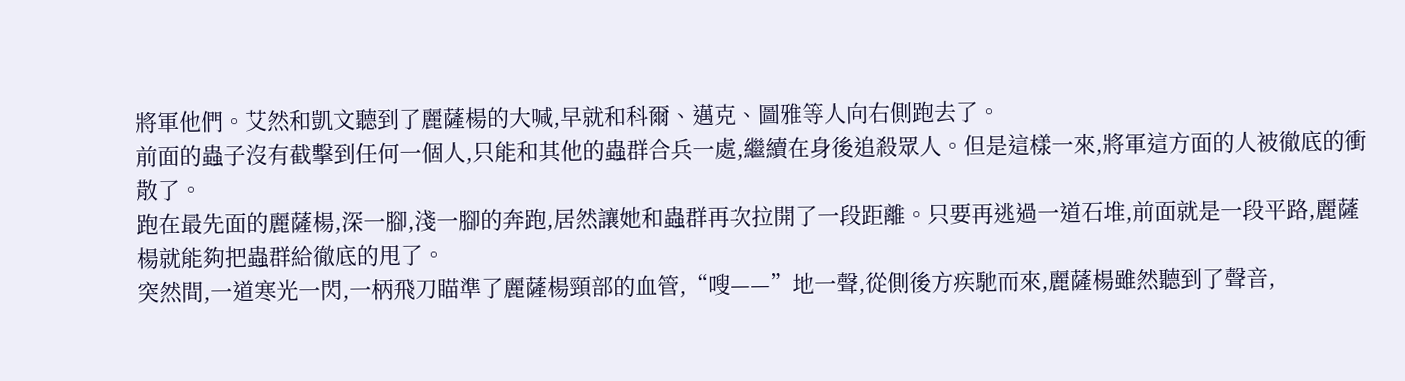將軍他們。艾然和凱文聽到了麗薩楊的大喊,早就和科爾、邁克、圖雅等人向右側跑去了。
前面的蟲子沒有截擊到任何一個人,只能和其他的蟲群合兵一處,繼續在身後追殺眾人。但是這樣一來,將軍這方面的人被徹底的衝散了。
跑在最先面的麗薩楊,深一腳,淺一腳的奔跑,居然讓她和蟲群再次拉開了一段距離。只要再逃過一道石堆,前面就是一段平路,麗薩楊就能夠把蟲群給徹底的甩了。
突然間,一道寒光一閃,一柄飛刀瞄準了麗薩楊頸部的血管,“嗖——”地一聲,從側後方疾馳而來,麗薩楊雖然聽到了聲音,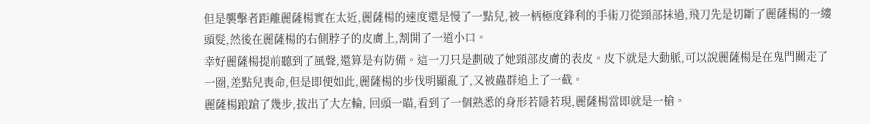但是襲擊者距離麗薩楊實在太近,麗薩楊的速度還是慢了一點兒,被一柄極度鋒利的手術刀從頸部抹過,飛刀先是切斷了麗薩楊的一縷頭髮,然後在麗薩楊的右側脖子的皮膚上,割開了一道小口。
幸好麗薩楊提前聽到了風聲,還算是有防備。這一刀只是劃破了她頸部皮膚的表皮。皮下就是大動脈,可以說麗薩楊是在鬼門關走了一圈,差點兒喪命,但是即便如此,麗薩楊的步伐明顯亂了,又被蟲群追上了一截。
麗薩楊踉蹌了幾步,拔出了大左輪, 回頭一瞄,看到了一個熟悉的身形若隱若現,麗薩楊當即就是一槍。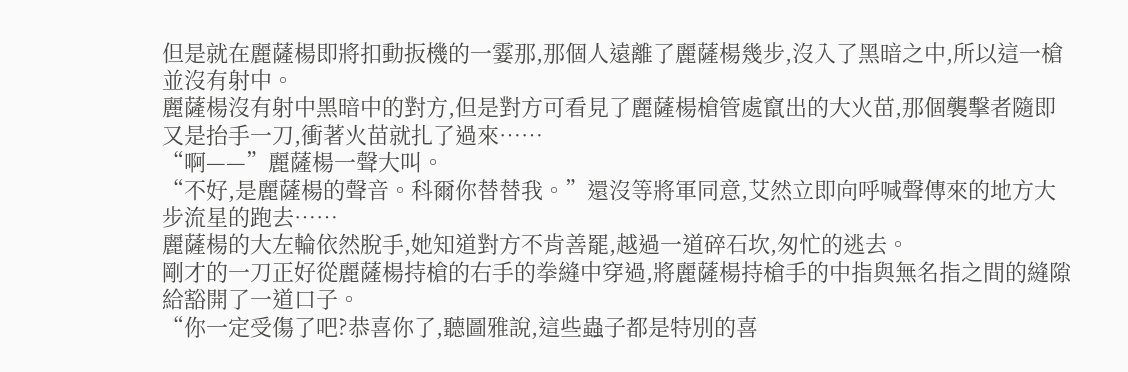但是就在麗薩楊即將扣動扳機的一霎那,那個人遠離了麗薩楊幾步,沒入了黑暗之中,所以這一槍並沒有射中。
麗薩楊沒有射中黑暗中的對方,但是對方可看見了麗薩楊槍管處竄出的大火苗,那個襲擊者隨即又是抬手一刀,衝著火苗就扎了過來……
“啊——”麗薩楊一聲大叫。
“不好,是麗薩楊的聲音。科爾你替替我。”還沒等將軍同意,艾然立即向呼喊聲傳來的地方大步流星的跑去……
麗薩楊的大左輪依然脫手,她知道對方不肯善罷,越過一道碎石坎,匆忙的逃去。
剛才的一刀正好從麗薩楊持槍的右手的拳縫中穿過,將麗薩楊持槍手的中指與無名指之間的縫隙給豁開了一道口子。
“你一定受傷了吧?恭喜你了,聽圖雅說,這些蟲子都是特別的喜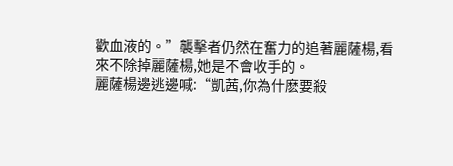歡血液的。”襲擊者仍然在奮力的追著麗薩楊,看來不除掉麗薩楊,她是不會收手的。
麗薩楊邊逃邊喊:“凱茜,你為什麽要殺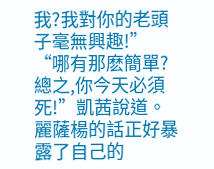我?我對你的老頭子毫無興趣!”
“哪有那麽簡單?總之,你今天必須死!”凱茜說道。
麗薩楊的話正好暴露了自己的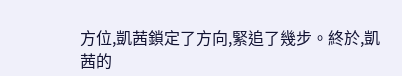方位,凱茜鎖定了方向,緊追了幾步。終於,凱茜的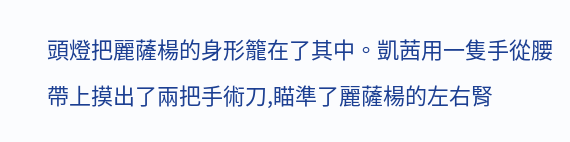頭燈把麗薩楊的身形籠在了其中。凱茜用一隻手從腰帶上摸出了兩把手術刀,瞄準了麗薩楊的左右腎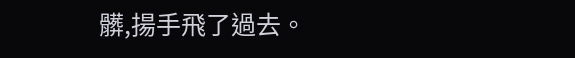髒,揚手飛了過去。